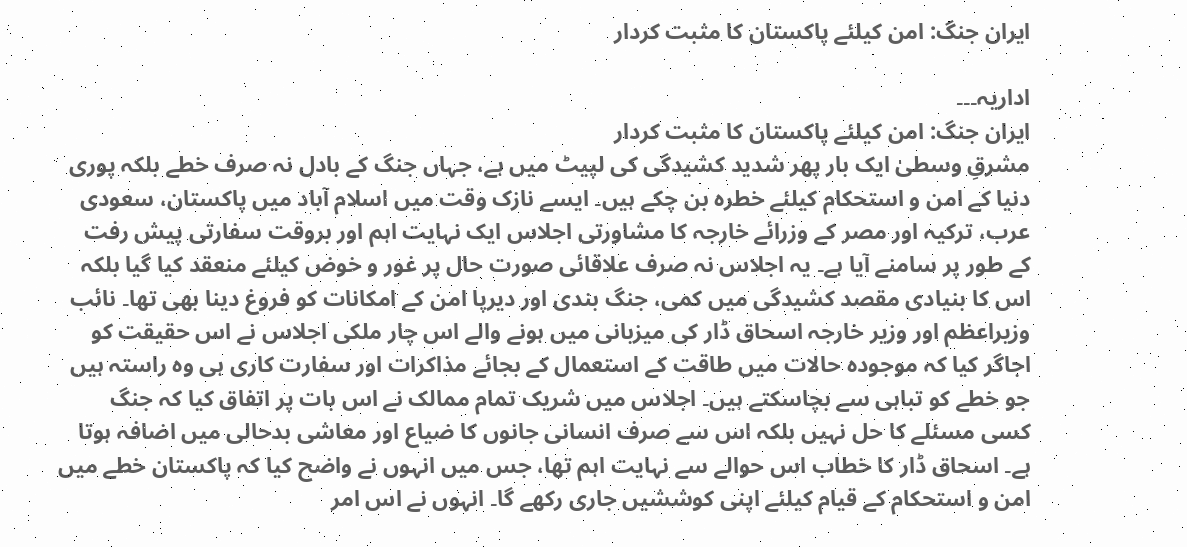ایران جنگ: امن کیلئے پاکستان کا مثبت کردار

اداریہ۔۔۔
ایران جنگ: امن کیلئے پاکستان کا مثبت کردار
مشرقِ وسطیٰ ایک بار پھر شدید کشیدگی کی لپیٹ میں ہے، جہاں جنگ کے بادل نہ صرف خطے بلکہ پوری دنیا کے امن و استحکام کیلئے خطرہ بن چکے ہیں۔ ایسے نازک وقت میں اسلام آباد میں پاکستان، سعودی عرب، ترکیہ اور مصر کے وزرائے خارجہ کا مشاورتی اجلاس ایک نہایت اہم اور بروقت سفارتی پیش رفت کے طور پر سامنے آیا ہے۔ یہ اجلاس نہ صرف علاقائی صورت حال پر غور و خوض کیلئے منعقد کیا گیا بلکہ اس کا بنیادی مقصد کشیدگی میں کمی، جنگ بندی اور دیرپا امن کے امکانات کو فروغ دینا بھی تھا۔ نائب وزیراعظم اور وزیر خارجہ اسحاق ڈار کی میزبانی میں ہونے والے اس چار ملکی اجلاس نے اس حقیقت کو اجاگر کیا کہ موجودہ حالات میں طاقت کے استعمال کے بجائے مذاکرات اور سفارت کاری ہی وہ راستہ ہیں جو خطے کو تباہی سے بچاسکتے ہیں۔ اجلاس میں شریک تمام ممالک نے اس بات پر اتفاق کیا کہ جنگ کسی مسئلے کا حل نہیں بلکہ اس سے صرف انسانی جانوں کا ضیاع اور معاشی بدحالی میں اضافہ ہوتا ہے۔ اسحاق ڈار کا خطاب اس حوالے سے نہایت اہم تھا، جس میں انہوں نے واضح کیا کہ پاکستان خطے میں امن و استحکام کے قیام کیلئے اپنی کوششیں جاری رکھے گا۔ انہوں نے اس امر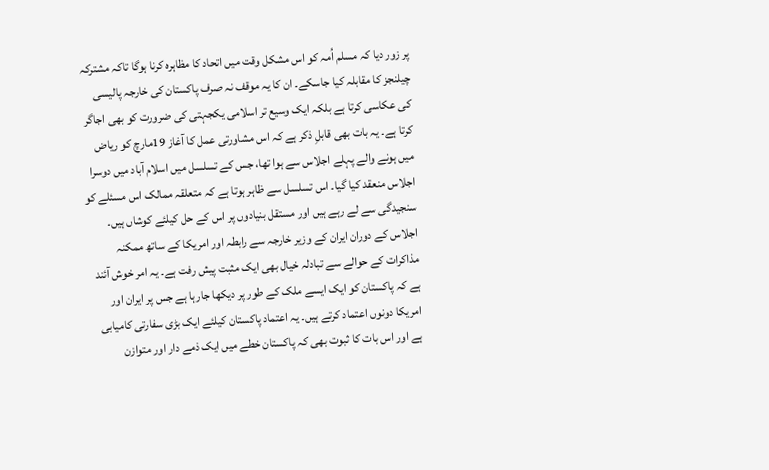پر زور دیا کہ مسلم اُمہ کو اس مشکل وقت میں اتحاد کا مظاہرہ کرنا ہوگا تاکہ مشترکہ چیلنجز کا مقابلہ کیا جاسکے۔ ان کا یہ موقف نہ صرف پاکستان کی خارجہ پالیسی کی عکاسی کرتا ہے بلکہ ایک وسیع تر اسلامی یکجہتی کی ضرورت کو بھی اجاگر کرتا ہے۔ یہ بات بھی قابلِ ذکر ہے کہ اس مشاورتی عمل کا آغاز 19مارچ کو ریاض میں ہونے والے پہلے اجلاس سے ہوا تھا، جس کے تسلسل میں اسلام آباد میں دوسرا اجلاس منعقد کیا گیا۔ اس تسلسل سے ظاہر ہوتا ہے کہ متعلقہ ممالک اس مسئلے کو سنجیدگی سے لے رہے ہیں اور مستقل بنیادوں پر اس کے حل کیلئے کوشاں ہیں۔ اجلاس کے دوران ایران کے وزیر خارجہ سے رابطہ اور امریکا کے ساتھ ممکنہ مذاکرات کے حوالے سے تبادلہ خیال بھی ایک مثبت پیش رفت ہے۔ یہ امر خوش آئند ہے کہ پاکستان کو ایک ایسے ملک کے طور پر دیکھا جارہا ہے جس پر ایران اور امریکا دونوں اعتماد کرتے ہیں۔ یہ اعتماد پاکستان کیلئے ایک بڑی سفارتی کامیابی ہے اور اس بات کا ثبوت بھی کہ پاکستان خطے میں ایک ذمے دار اور متوازن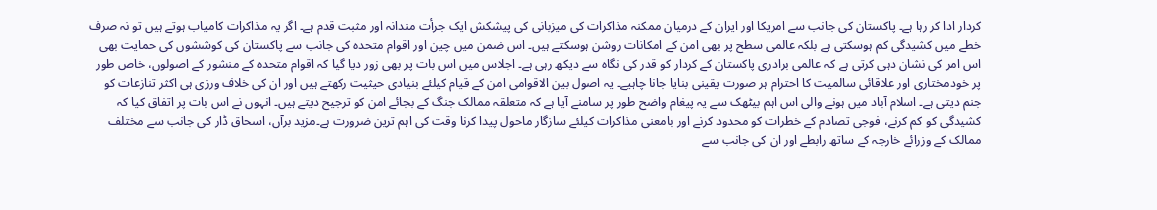کردار ادا کر رہا ہے۔ پاکستان کی جانب سے امریکا اور ایران کے درمیان ممکنہ مذاکرات کی میزبانی کی پیشکش ایک جرأت مندانہ اور مثبت قدم ہے۔ اگر یہ مذاکرات کامیاب ہوتے ہیں تو نہ صرف خطے میں کشیدگی کم ہوسکتی ہے بلکہ عالمی سطح پر بھی امن کے امکانات روشن ہوسکتے ہیں۔ اس ضمن میں چین اور اقوام متحدہ کی جانب سے پاکستان کی کوششوں کی حمایت بھی اس امر کی نشان دہی کرتی ہے کہ عالمی برادری پاکستان کے کردار کو قدر کی نگاہ سے دیکھ رہی ہے۔ اجلاس میں اس بات پر بھی زور دیا گیا کہ اقوام متحدہ کے منشور کے اصولوں، خاص طور پر خودمختاری اور علاقائی سالمیت کا احترام ہر صورت یقینی بنایا جانا چاہیے۔ یہ اصول بین الاقوامی امن کے قیام کیلئے بنیادی حیثیت رکھتے ہیں اور ان کی خلاف ورزی ہی اکثر تنازعات کو جنم دیتی ہے۔ اسلام آباد میں ہونے والی اس اہم بیٹھک سے یہ پیغام واضح طور پر سامنے آیا ہے کہ متعلقہ ممالک جنگ کے بجائے امن کو ترجیح دیتے ہیں۔ انہوں نے اس بات پر اتفاق کیا کہ کشیدگی کو کم کرنے، فوجی تصادم کے خطرات کو محدود کرنے اور بامعنی مذاکرات کیلئے سازگار ماحول پیدا کرنا وقت کی اہم ترین ضرورت ہے۔مزید برآں، اسحاق ڈار کی جانب سے مختلف ممالک کے وزرائے خارجہ کے ساتھ رابطے اور ان کی جانب سے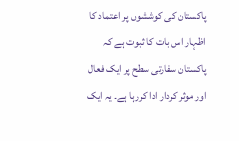پاکستان کی کوششوں پر اعتماد کا اظہار اس بات کا ثبوت ہے کہ پاکستان سفارتی سطح پر ایک فعال اور موثر کردار ادا کررہا ہے۔ یہ ایک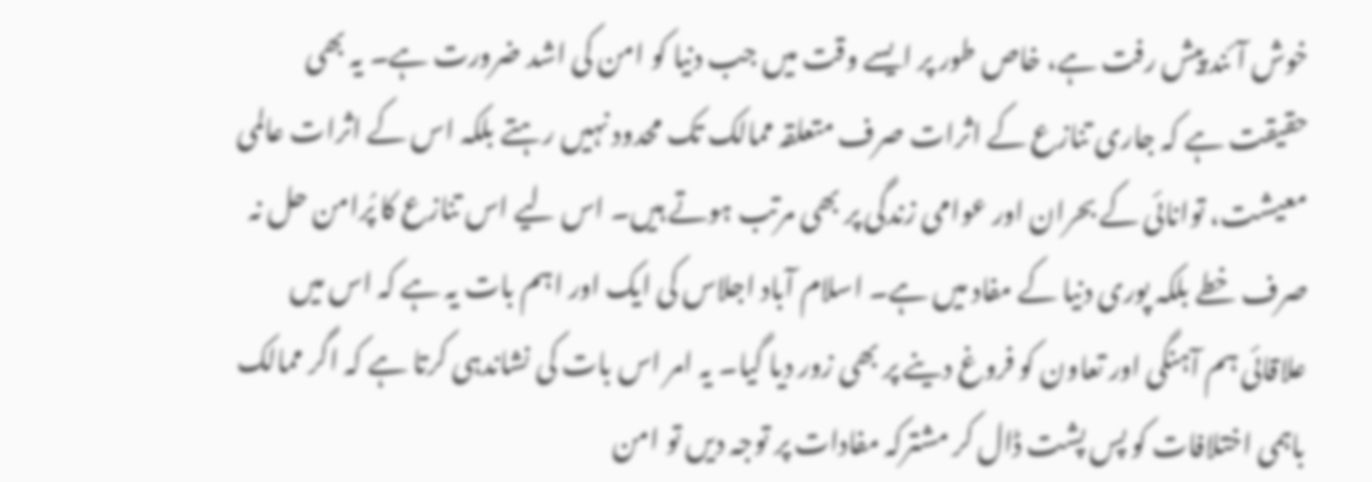خوش آئند پیش رفت ہے، خاص طور پر ایسے وقت میں جب دنیا کو امن کی اشد ضرورت ہے۔ یہ بھی حقیقت ہے کہ جاری تنازع کے اثرات صرف متعلقہ ممالک تک محدود نہیں رہتے بلکہ اس کے اثرات عالمی معیشت، توانائی کے بحران اور عوامی زندگی پر بھی مرتب ہوتے ہیں۔ اس لیے اس تنازع کا پُرامن حل نہ صرف خطے بلکہ پوری دنیا کے مفاد میں ہے۔ اسلام آباد اجلاس کی ایک اور اہم بات یہ ہے کہ اس میں علاقائی ہم آہنگی اور تعاون کو فروغ دینے پر بھی زور دیا گیا۔ یہ امر اس بات کی نشاندہی کرتا ہے کہ اگر ممالک باہمی اختلافات کو پس پشت ڈال کر مشترکہ مفادات پر توجہ دیں تو امن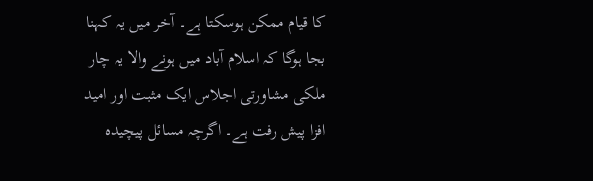کا قیام ممکن ہوسکتا ہے۔ آخر میں یہ کہنا بجا ہوگا کہ اسلام آباد میں ہونے والا یہ چار ملکی مشاورتی اجلاس ایک مثبت اور امید افزا پیش رفت ہے۔ اگرچہ مسائل پیچیدہ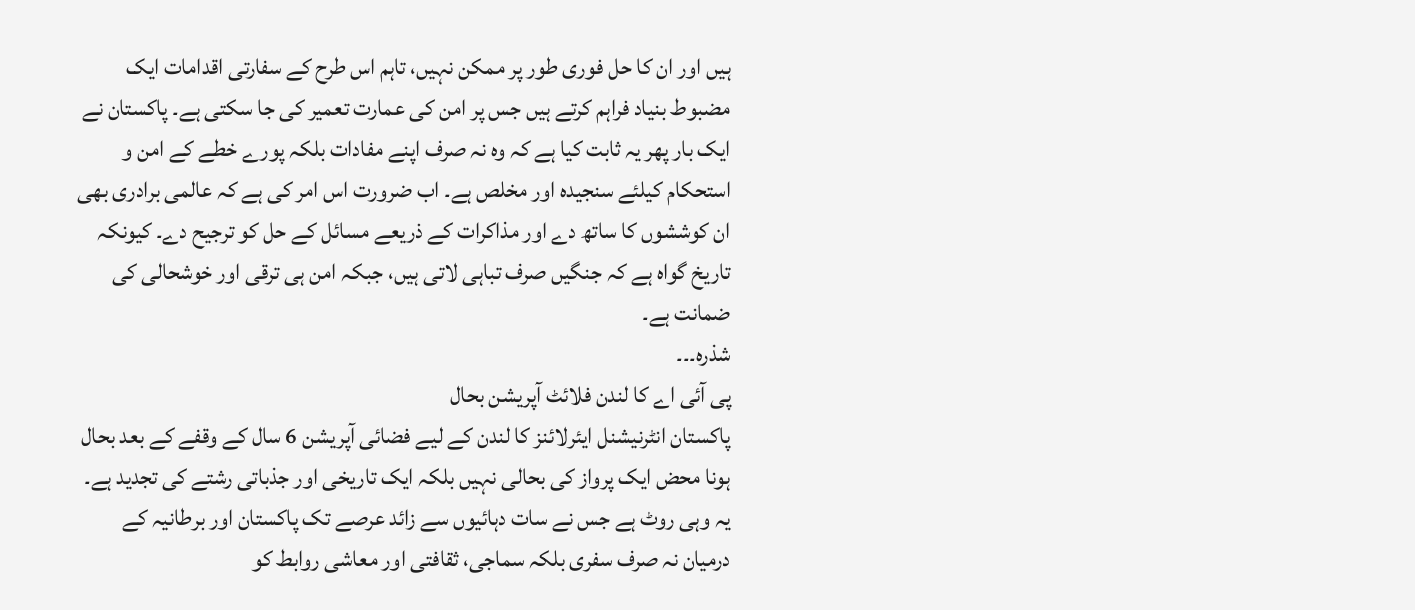ہیں اور ان کا حل فوری طور پر ممکن نہیں، تاہم اس طرح کے سفارتی اقدامات ایک مضبوط بنیاد فراہم کرتے ہیں جس پر امن کی عمارت تعمیر کی جا سکتی ہے۔ پاکستان نے ایک بار پھر یہ ثابت کیا ہے کہ وہ نہ صرف اپنے مفادات بلکہ پورے خطے کے امن و استحکام کیلئے سنجیدہ اور مخلص ہے۔ اب ضرورت اس امر کی ہے کہ عالمی برادری بھی ان کوششوں کا ساتھ دے اور مذاکرات کے ذریعے مسائل کے حل کو ترجیح دے۔ کیونکہ تاریخ گواہ ہے کہ جنگیں صرف تباہی لاتی ہیں، جبکہ امن ہی ترقی اور خوشحالی کی ضمانت ہے۔
شذرہ۔۔۔
پی آئی اے کا لندن فلائٹ آپریشن بحال
پاکستان انٹرنیشنل ایئرلائنز کا لندن کے لیے فضائی آپریشن 6 سال کے وقفے کے بعد بحال ہونا محض ایک پرواز کی بحالی نہیں بلکہ ایک تاریخی اور جذباتی رشتے کی تجدید ہے۔ یہ وہی روٹ ہے جس نے سات دہائیوں سے زائد عرصے تک پاکستان اور برطانیہ کے درمیان نہ صرف سفری بلکہ سماجی، ثقافتی اور معاشی روابط کو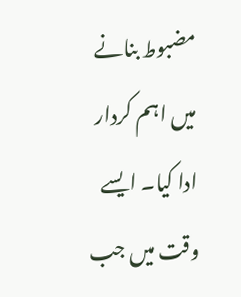مضبوط بنانے میں اہم کردار ادا کیا۔ ایسے وقت میں جب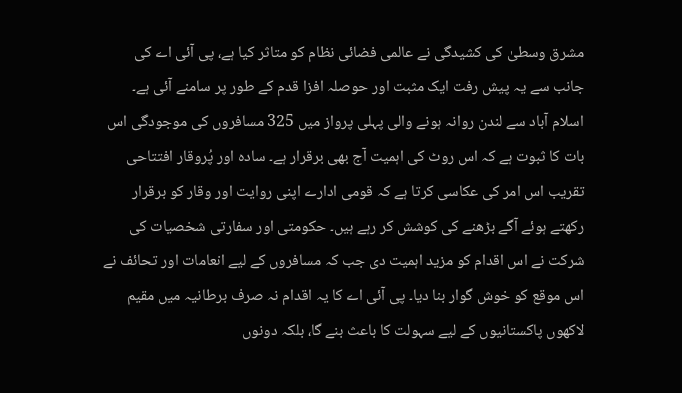مشرق وسطیٰ کی کشیدگی نے عالمی فضائی نظام کو متاثر کیا ہے، پی آئی اے کی جانب سے یہ پیش رفت ایک مثبت اور حوصلہ افزا قدم کے طور پر سامنے آئی ہے۔ اسلام آباد سے لندن روانہ ہونے والی پہلی پرواز میں 325 مسافروں کی موجودگی اس بات کا ثبوت ہے کہ اس روٹ کی اہمیت آج بھی برقرار ہے۔ سادہ اور پُروقار افتتاحی تقریب اس امر کی عکاسی کرتا ہے کہ قومی ادارے اپنی روایت اور وقار کو برقرار رکھتے ہوئے آگے بڑھنے کی کوشش کر رہے ہیں۔ حکومتی اور سفارتی شخصیات کی شرکت نے اس اقدام کو مزید اہمیت دی جب کہ مسافروں کے لیے انعامات اور تحائف نے اس موقع کو خوش گوار بنا دیا۔ پی آئی اے کا یہ اقدام نہ صرف برطانیہ میں مقیم لاکھوں پاکستانیوں کے لیے سہولت کا باعث بنے گا، بلکہ دونوں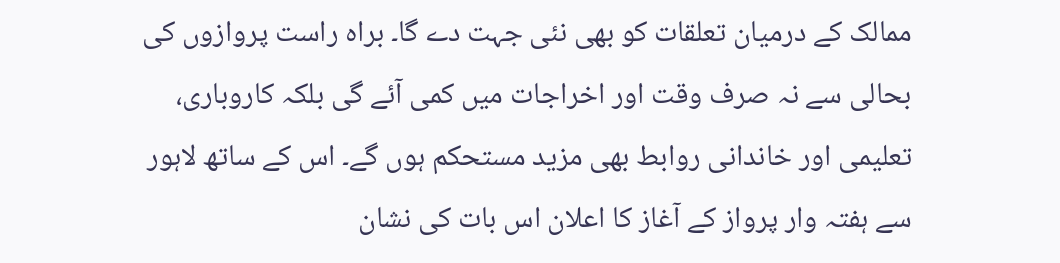ممالک کے درمیان تعلقات کو بھی نئی جہت دے گا۔ براہ راست پروازوں کی بحالی سے نہ صرف وقت اور اخراجات میں کمی آئے گی بلکہ کاروباری، تعلیمی اور خاندانی روابط بھی مزید مستحکم ہوں گے۔ اس کے ساتھ لاہور سے ہفتہ وار پرواز کے آغاز کا اعلان اس بات کی نشان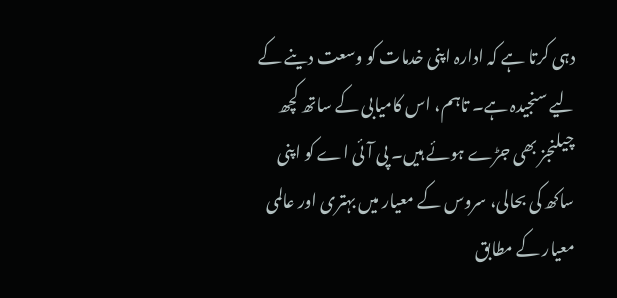دہی کرتا ہے کہ ادارہ اپنی خدمات کو وسعت دینے کے لیے سنجیدہ ہے۔ تاہم، اس کامیابی کے ساتھ کچھ چیلنجز بھی جڑے ہوئے ہیں۔ پی آئی اے کو اپنی ساکھ کی بحالی، سروس کے معیار میں بہتری اور عالمی معیار کے مطابق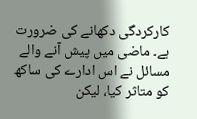کارکردگی دکھانے کی ضرورت ہے۔ ماضی میں پیش آنے والے مسائل نے اس ادارے کی ساکھ کو متاثر کیا، لیکن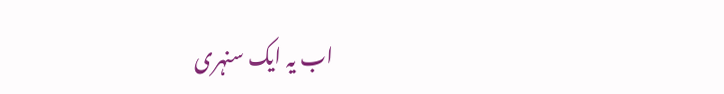اب یہ ایک سنہری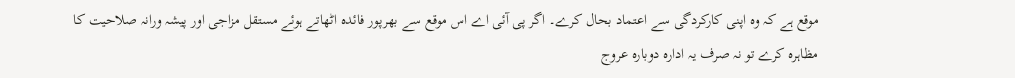موقع ہے کہ وہ اپنی کارکردگی سے اعتماد بحال کرے۔ اگر پی آئی اے اس موقع سے بھرپور فائدہ اٹھاتے ہوئے مستقل مزاجی اور پیشہ ورانہ صلاحیت کا مظاہرہ کرے تو نہ صرف یہ ادارہ دوبارہ عروج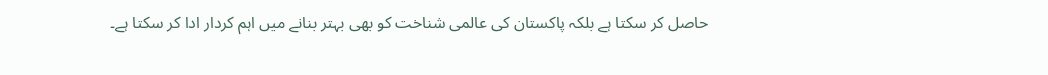حاصل کر سکتا ہے بلکہ پاکستان کی عالمی شناخت کو بھی بہتر بنانے میں اہم کردار ادا کر سکتا ہے۔